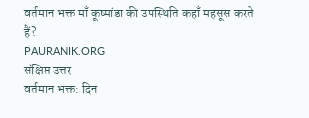वर्तमान भक्त माँ कूष्मांडा की उपस्थिति कहाँ महसूस करते हैं?
PAURANIK.ORG
संक्षिप्त उत्तर
वर्तमान भक्त: दिन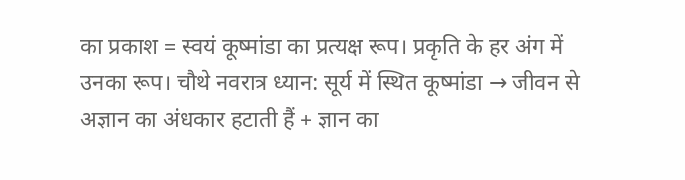का प्रकाश = स्वयं कूष्मांडा का प्रत्यक्ष रूप। प्रकृति के हर अंग में उनका रूप। चौथे नवरात्र ध्यान: सूर्य में स्थित कूष्मांडा → जीवन से अज्ञान का अंधकार हटाती हैं + ज्ञान का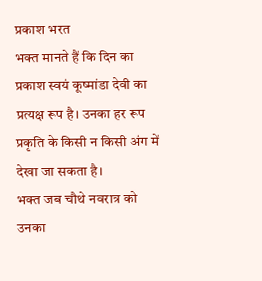प्रकाश भरत
भक्त मानते हैं कि दिन का प्रकाश स्वयं कूष्मांडा देवी का प्रत्यक्ष रूप है। उनका हर रूप प्रकृति के किसी न किसी अंग में देखा जा सकता है।
भक्त जब चौथे नवरात्र को उनका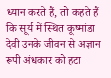ध्यान करते हैं, तो कहते हैं कि सूर्य में स्थित कूष्मांडा देवी उनके जीवन से अज्ञान रूपी अंधकार को हटा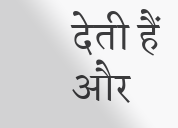देती हैं और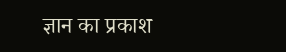ज्ञान का प्रकाश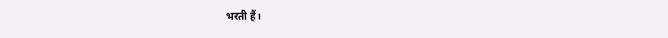भरती हैं।